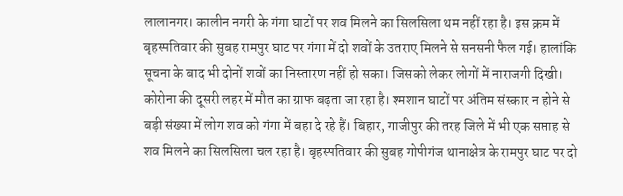लालानगर। कालीन नगरी के गंगा घाटों पर शव मिलने का सिलसिला थम नहीं रहा है। इस क्रम में बृहस्पतिवार की सुबह रामपुर घाट पर गंगा में दो शवों के उतराए मिलने से सनसनी फैल गई। हालांकि सूचना के बाद भी दोनों शवों का निस्तारण नहीं हो सका। जिसको लेकर लोगों में नाराजगी दिखी। कोरोना की दूसरी लहर में मौत का ग्राफ बढ़ता जा रहा है। श्मशान घाटों पर अंतिम संस्कार न होने से बड़ी संख्या में लोग शव को गंगा में बहा दे रहे हैं। बिहार, गाजीपुर की तरह जिले में भी एक सप्ताह से शव मिलने का सिलसिला चल रहा है। बृहस्पतिवार की सुबह गोपीगंज थानाक्षेत्र के रामपुर घाट पर दो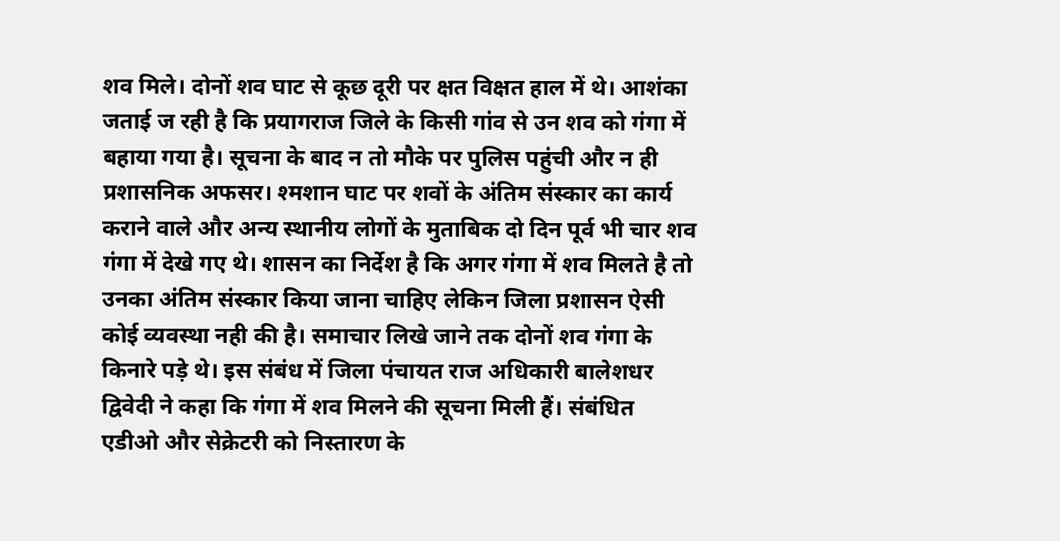शव मिले। दोनों शव घाट से कूछ दूरी पर क्षत विक्षत हाल में थे। आशंका जताई ज रही है कि प्रयागराज जिले के किसी गांव से उन शव को गंगा में बहाया गया है। सूचना के बाद न तो मौके पर पुलिस पहुंची और न ही प्रशासनिक अफसर। श्मशान घाट पर शवों के अंतिम संस्कार का कार्य कराने वाले और अन्य स्थानीय लोगों के मुताबिक दो दिन पूर्व भी चार शव गंगा में देखे गए थे। शासन का निर्देश है कि अगर गंगा में शव मिलते है तो उनका अंतिम संस्कार किया जाना चाहिए लेकिन जिला प्रशासन ऐसी कोई व्यवस्था नही की है। समाचार लिखे जाने तक दोनों शव गंगा के किनारे पड़े थे। इस संबंध में जिला पंचायत राज अधिकारी बालेशधर द्विवेदी ने कहा कि गंगा में शव मिलने की सूचना मिली हैं। संबंधित एडीओ और सेक्रेटरी को निस्तारण के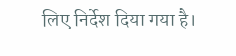लिए निर्देश दिया गया है।